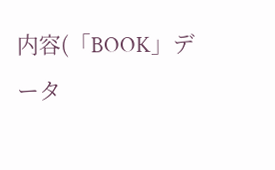内容(「BOOK」データ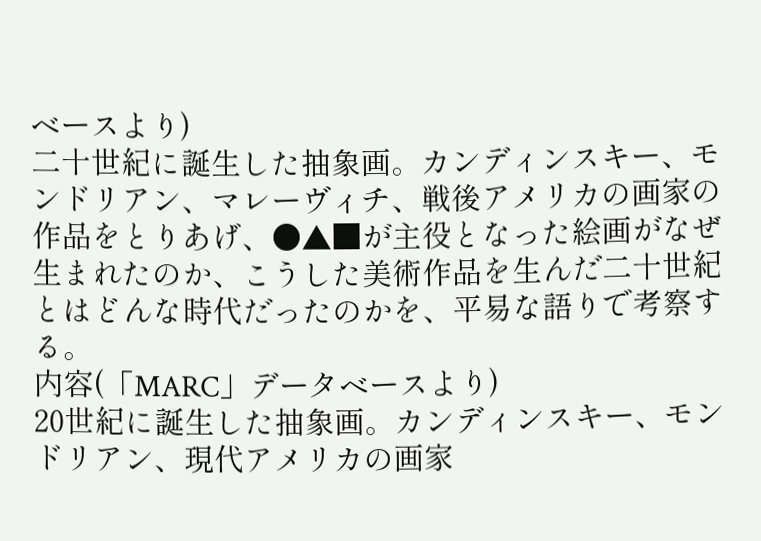ベースより)
二十世紀に誕生した抽象画。カンディンスキー、モンドリアン、マレーヴィチ、戦後アメリカの画家の作品をとりあげ、●▲■が主役となった絵画がなぜ生まれたのか、こうした美術作品を生んだ二十世紀とはどんな時代だったのかを、平易な語りで考察する。
内容(「MARC」データベースより)
20世紀に誕生した抽象画。カンディンスキー、モンドリアン、現代アメリカの画家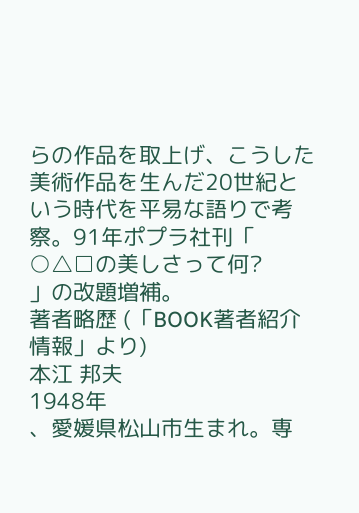らの作品を取上げ、こうした美術作品を生んだ20世紀という時代を平易な語りで考察。91年ポプラ社刊「
○△□の美しさって何?
」の改題増補。
著者略歴 (「BOOK著者紹介情報」より)
本江 邦夫
1948年
、愛媛県松山市生まれ。専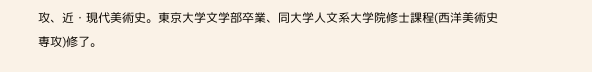攻、近・現代美術史。東京大学文学部卒業、同大学人文系大学院修士課程(西洋美術史専攻)修了。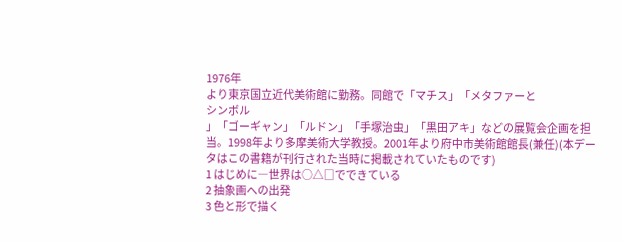1976年
より東京国立近代美術館に勤務。同館で「マチス」「メタファーと
シンボル
」「ゴーギャン」「ルドン」「手塚治虫」「黒田アキ」などの展覧会企画を担当。1998年より多摩美術大学教授。2001年より府中市美術館館長(兼任)(本データはこの書籍が刊行された当時に掲載されていたものです)
1 はじめに―世界は○△□でできている
2 抽象画への出発
3 色と形で描く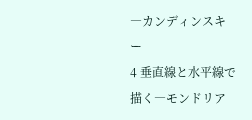―カンディンスキー
4 垂直線と水平線で描く―モンドリア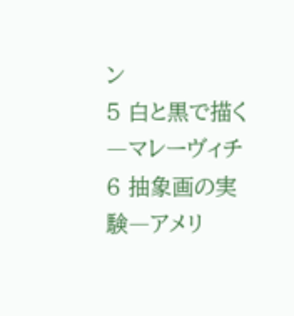ン
5 白と黒で描く―マレーヴィチ
6 抽象画の実験―アメリ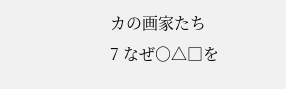カの画家たち
7 なぜ○△□を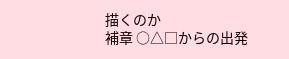描くのか
補章 ○△□からの出発